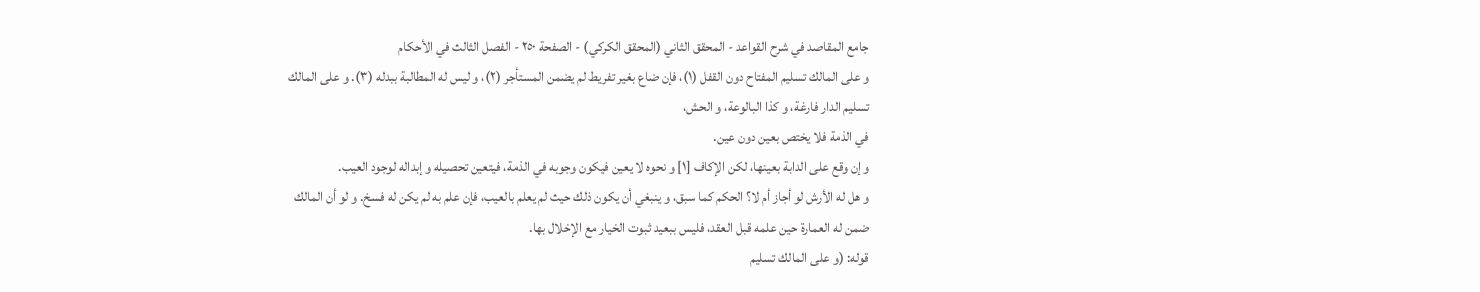جامع المقاصد في شرح القواعد - المحقق الثاني (المحقق الكركي) - الصفحة ٢٥٠ - الفصل الثالث في الأحكام
و على المالك تسليم المفتاح دون القفل (١)، فإن ضاع بغير تفريط لم يضمن المستأجر (٢)، و ليس له المطالبة ببدله (٣). و على المالك تسليم الدار فارغة، و كذا البالوعة، و الحش،
في الذمة فلا يختص بعين دون عين.
و إن وقع على الدابة بعينها، لكن الإكاف [١] و نحوه لا يعين فيكون وجوبه في الذمة، فيتعين تحصيله و إبداله لوجود العيب.
و هل له الأرش لو أجاز أم لا؟ الحكم كما سبق، و ينبغي أن يكون ذلك حيث لم يعلم بالعيب، فإن علم به لم يكن له فسخ. و لو أن المالك ضمن له العمارة حين علمه قبل العقد، فليس ببعيد ثبوت الخيار مع الإخلال بها.
قوله: (و على المالك تسليم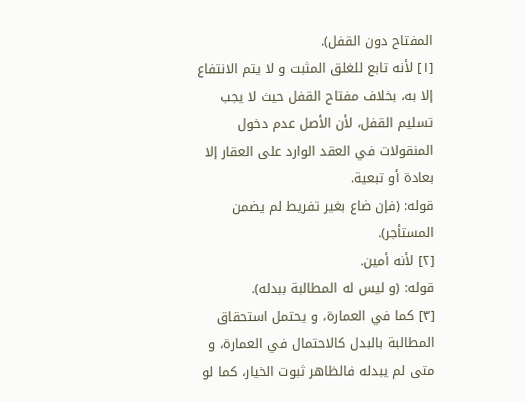المفتاح دون القفل).
[١] لأنه تابع للغلق المثبت و لا يتم الانتفاع إلا به، بخلاف مفتاح القفل حيث لا يجب تسليم القفل، لأن الأصل عدم دخول المنقولات في العقد الوارد على العقار إلا بعادة أو تبعية.
قوله: (فإن ضاع بغير تفريط لم يضمن المستأجر).
[٢] لأنه أمين.
قوله: (و ليس له المطالبة ببدله).
[٣] كما في العمارة، و يحتمل استحقاق المطالبة بالبدل كالاحتمال في العمارة، و متى لم يبدله فالظاهر ثبوت الخيار، كما لو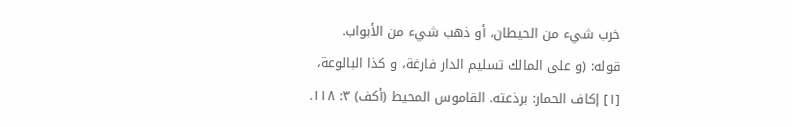خرب شيء من الحيطان، أو ذهب شيء من الأبواب.
قوله: (و على المالك تسليم الدار فارغة، و كذا البالوعة،
[١] إكاف الحمار: برذعته. القاموس المحيط (أكف) ٣: ١١٨.